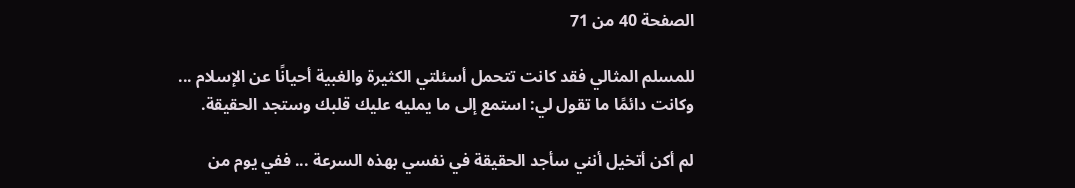الصفحة 40 من 71

للمسلم المثالي فقد كانت تتحمل أسئلتي الكثيرة والغبية أحيانًا عن الإسلام ... وكانت دائمًا ما تقول لي: استمع إلى ما يمليه عليك قلبك وستجد الحقيقة.

لم أكن أتخيل أنني سأجد الحقيقة في نفسي بهذه السرعة ... ففي يوم من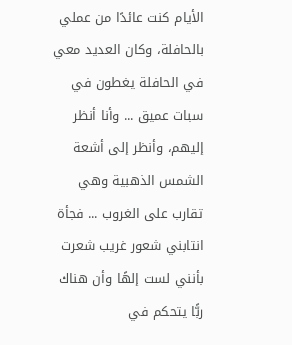الأيام كنت عائدًا من عملي بالحافلة، وكان العديد معي في الحافلة يغطون في سبات عميق ... وأنا أنظر إليهم، وأنظر إلى أشعة الشمس الذهبية وهي تقارب على الغروب ... فجأة انتابني شعور غريب شعرت بأنني لست إلهًا وأن هناك ربًّا يتحكم في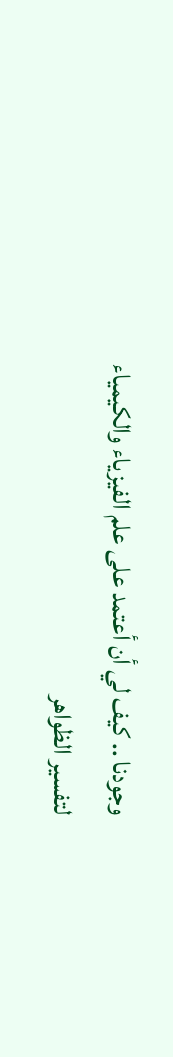وجودنا .. كيف لي أن أعتمد على علم الفيزياء والكيمياء لتفسير الظواهر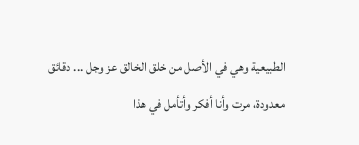الطبيعية وهي في الأصل من خلق الخالق عز وجل ... دقائق معدودة، مرت وأنا أفكر وأتأمل في هذا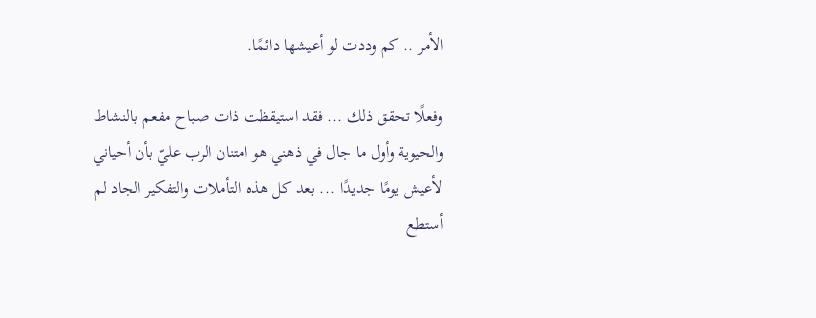الأمر .. كم وددت لو أعيشها دائمًا.

وفعلًا تحقق ذلك ... فقد استيقظت ذات صباح مفعم بالنشاط والحيوية وأول ما جال في ذهني هو امتنان الرب عليّ بأن أحياني لأعيش يومًا جديدًا ... بعد كل هذه التأملات والتفكير الجاد لم أستطع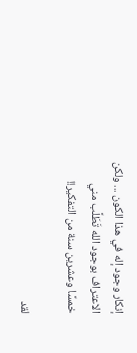إنكار وجود إله في هذا الكون ... ولكن الاعتراف بوجود الله تَطَلَّب مني خمسًا وعشرين سنة من التفكير!!

لقد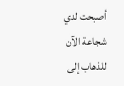أصبحت لدي شجاعة الآن للذهاب إلى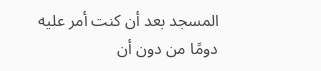المسجد بعد أن كنت أمر عليه دومًا من دون أن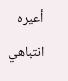أعيره انتباهي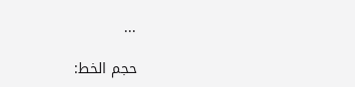...

حجم الخط: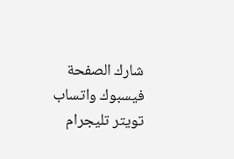شارك الصفحة
فيسبوك واتساب تويتر تليجرام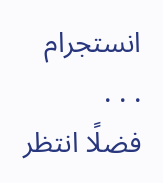انستجرام
. . .
فضلًا انتظر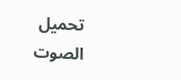تحميل الصوت